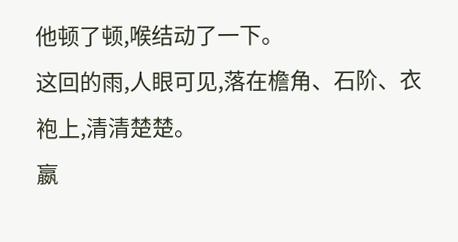他顿了顿,喉结动了一下。
这回的雨,人眼可见,落在檐角、石阶、衣袍上,清清楚楚。
嬴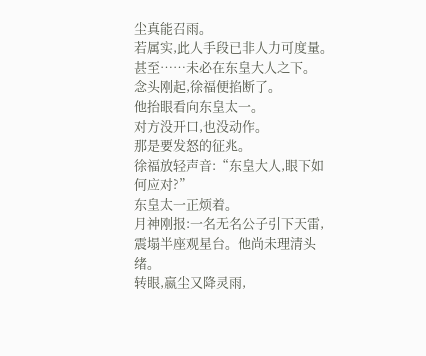尘真能召雨。
若属实,此人手段已非人力可度量。
甚至……未必在东皇大人之下。
念头刚起,徐福便掐断了。
他抬眼看向东皇太一。
对方没开口,也没动作。
那是要发怒的征兆。
徐福放轻声音:“东皇大人,眼下如何应对?”
东皇太一正烦着。
月神刚报:一名无名公子引下天雷,震塌半座观星台。他尚未理清头绪。
转眼,嬴尘又降灵雨,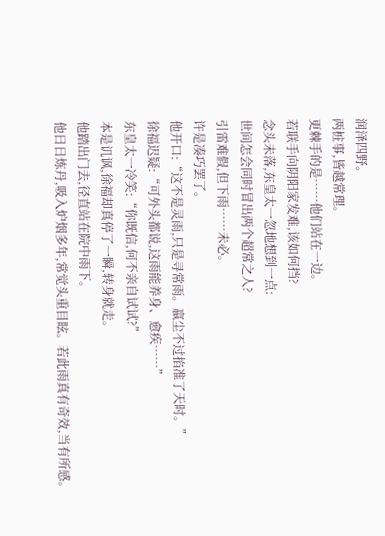润泽四野。
两桩事,皆越常理。
更棘手的是……他们站在一边。
若联手向阴阳家发难,该如何挡?
念头未落,东皇太一忽地想到一点:
世间怎会同时冒出两个超常之人?
引雷难假,但下雨……未必。
许是凑巧罢了。
他开口:“这不是灵雨,只是寻常雨。嬴尘不过掐准了天时。”
徐福迟疑:“可外头都说,这雨能养身、愈疾……”
东皇太一冷笑:“你既信,何不亲自试试?”
本是讥讽,徐福却真停了一瞬,转身就走。
他踏出门去,径直站在院中雨下。
他日日炼丹,吸入炉烟多年,常觉头重目眩。若此雨真有奇效,当有所感。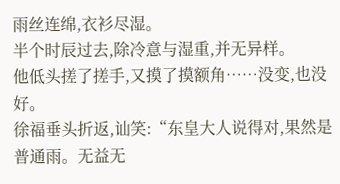雨丝连绵,衣衫尽湿。
半个时辰过去,除冷意与湿重,并无异样。
他低头搓了搓手,又摸了摸额角……没变,也没好。
徐福垂头折返,讪笑:“东皇大人说得对,果然是普通雨。无益无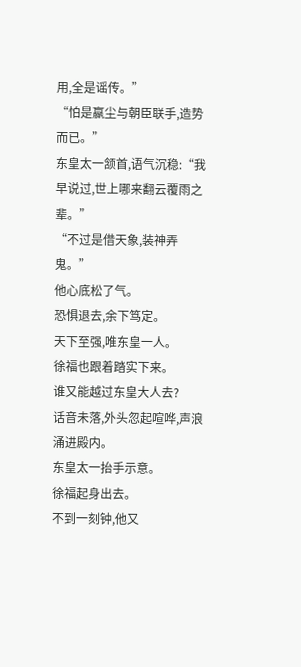用,全是谣传。”
“怕是嬴尘与朝臣联手,造势而已。”
东皇太一颔首,语气沉稳:“我早说过,世上哪来翻云覆雨之辈。”
“不过是借天象,装神弄鬼。”
他心底松了气。
恐惧退去,余下笃定。
天下至强,唯东皇一人。
徐福也跟着踏实下来。
谁又能越过东皇大人去?
话音未落,外头忽起喧哗,声浪涌进殿内。
东皇太一抬手示意。
徐福起身出去。
不到一刻钟,他又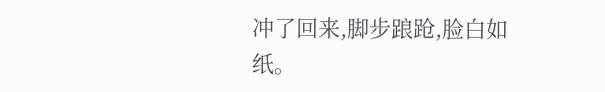冲了回来,脚步踉跄,脸白如纸。